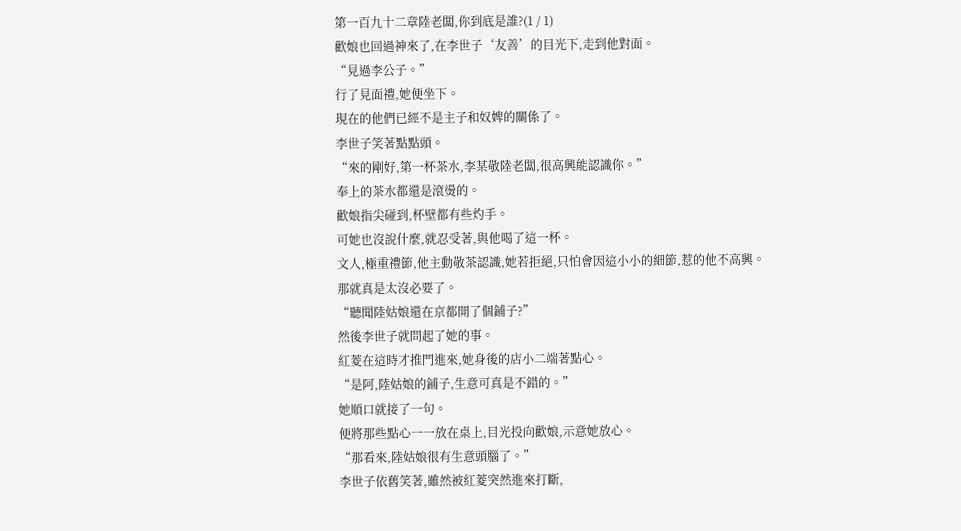第一百九十二章陸老闆,你到底是誰?(1 / 1)
歡娘也回過神來了,在李世子‘友善’的目光下,走到他對面。
“見過李公子。”
行了見面禮,她便坐下。
現在的他們已經不是主子和奴婢的關係了。
李世子笑著點點頭。
“來的剛好,第一杯茶水,李某敬陸老闆,很高興能認識你。”
奉上的茶水都還是滾燙的。
歡娘指尖碰到,杯壁都有些灼手。
可她也沒說什麼,就忍受著,與他喝了這一杯。
文人,極重禮節,他主動敬茶認識,她若拒絕,只怕會因這小小的細節,惹的他不高興。
那就真是太沒必要了。
“聽聞陸姑娘還在京都開了個鋪子?”
然後李世子就問起了她的事。
紅菱在這時才推門進來,她身後的店小二端著點心。
“是阿,陸姑娘的鋪子,生意可真是不錯的。”
她順口就接了一句。
便將那些點心一一放在桌上,目光投向歡娘,示意她放心。
“那看來,陸姑娘很有生意頭腦了。”
李世子依舊笑著,雖然被紅菱突然進來打斷,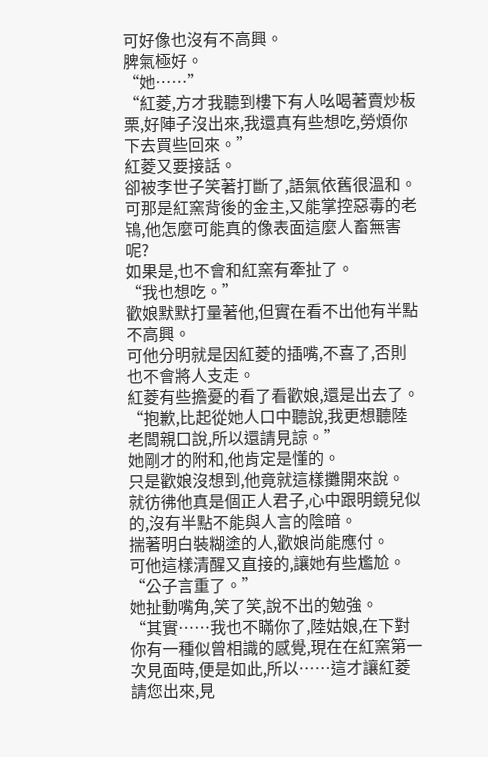可好像也沒有不高興。
脾氣極好。
“她……”
“紅菱,方才我聽到樓下有人吆喝著賣炒板栗,好陣子沒出來,我還真有些想吃,勞煩你下去買些回來。”
紅菱又要接話。
卻被李世子笑著打斷了,語氣依舊很溫和。
可那是紅窯背後的金主,又能掌控惡毒的老鴇,他怎麼可能真的像表面這麼人畜無害呢?
如果是,也不會和紅窯有牽扯了。
“我也想吃。”
歡娘默默打量著他,但實在看不出他有半點不高興。
可他分明就是因紅菱的插嘴,不喜了,否則也不會將人支走。
紅菱有些擔憂的看了看歡娘,還是出去了。
“抱歉,比起從她人口中聽說,我更想聽陸老闆親口說,所以還請見諒。”
她剛才的附和,他肯定是懂的。
只是歡娘沒想到,他竟就這樣攤開來說。
就彷彿他真是個正人君子,心中跟明鏡兒似的,沒有半點不能與人言的陰暗。
揣著明白裝糊塗的人,歡娘尚能應付。
可他這樣清醒又直接的,讓她有些尷尬。
“公子言重了。”
她扯動嘴角,笑了笑,說不出的勉強。
“其實……我也不瞞你了,陸姑娘,在下對你有一種似曾相識的感覺,現在在紅窯第一次見面時,便是如此,所以……這才讓紅菱請您出來,見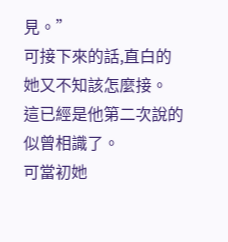見。”
可接下來的話,直白的她又不知該怎麼接。
這已經是他第二次說的似曾相識了。
可當初她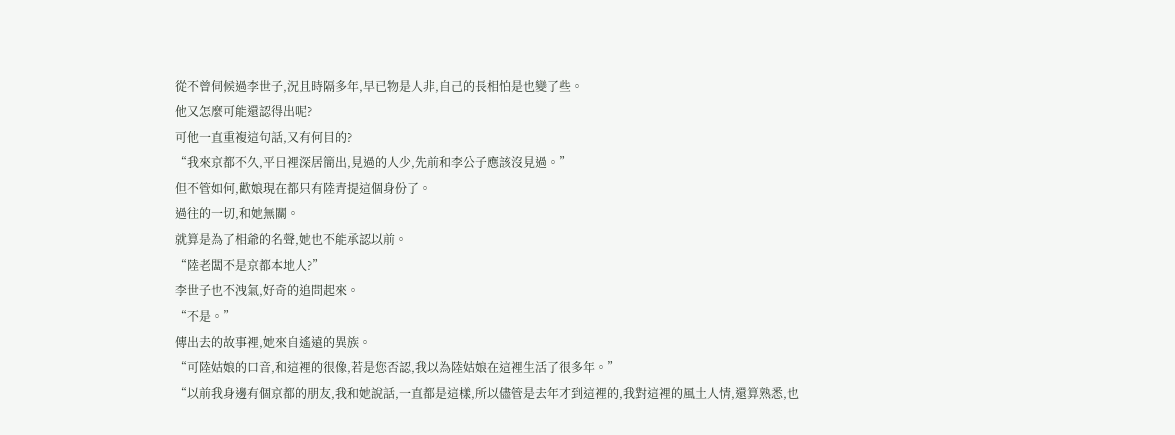從不曾伺候過李世子,況且時隔多年,早已物是人非,自己的長相怕是也變了些。
他又怎麼可能還認得出呢?
可他一直重複這句話,又有何目的?
“我來京都不久,平日裡深居簡出,見過的人少,先前和李公子應該沒見過。”
但不管如何,歡娘現在都只有陸青提這個身份了。
過往的一切,和她無關。
就算是為了相爺的名聲,她也不能承認以前。
“陸老闆不是京都本地人?”
李世子也不洩氣,好奇的追問起來。
“不是。”
傳出去的故事裡,她來自遙遠的異族。
“可陸姑娘的口音,和這裡的很像,若是您否認,我以為陸姑娘在這裡生活了很多年。”
“以前我身邊有個京都的朋友,我和她說話,一直都是這樣,所以儘管是去年才到這裡的,我對這裡的風土人情,還算熟悉,也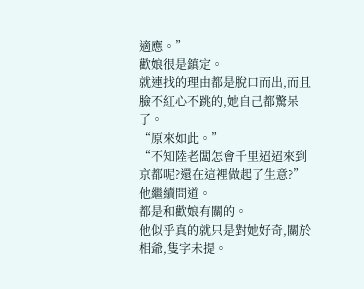適應。”
歡娘很是鎮定。
就連找的理由都是脫口而出,而且臉不紅心不跳的,她自己都驚呆了。
“原來如此。”
“不知陸老闆怎會千里迢迢來到京都呢?還在這裡做起了生意?”
他繼續問道。
都是和歡娘有關的。
他似乎真的就只是對她好奇,關於相爺,隻字未提。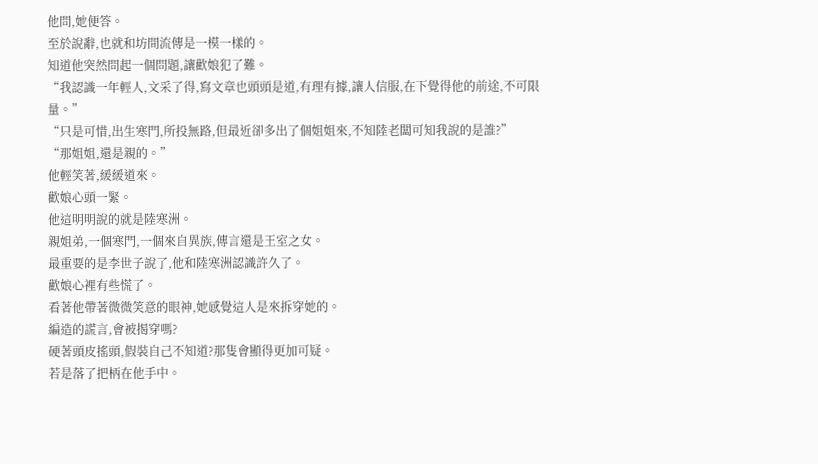他問,她便答。
至於說辭,也就和坊間流傳是一模一樣的。
知道他突然問起一個問題,讓歡娘犯了難。
“我認識一年輕人,文采了得,寫文章也頭頭是道,有理有據,讓人信服,在下覺得他的前途,不可限量。”
“只是可惜,出生寒門,所投無路,但最近卻多出了個姐姐來,不知陸老闆可知我說的是誰?”
“那姐姐,還是親的。”
他輕笑著,緩緩道來。
歡娘心頭一緊。
他這明明說的就是陸寒洲。
親姐弟,一個寒門,一個來自異族,傳言還是王室之女。
最重要的是李世子說了,他和陸寒洲認識許久了。
歡娘心裡有些慌了。
看著他帶著微微笑意的眼神,她感覺這人是來拆穿她的。
編造的謊言,會被揭穿嗎?
硬著頭皮搖頭,假裝自己不知道?那隻會顯得更加可疑。
若是落了把柄在他手中。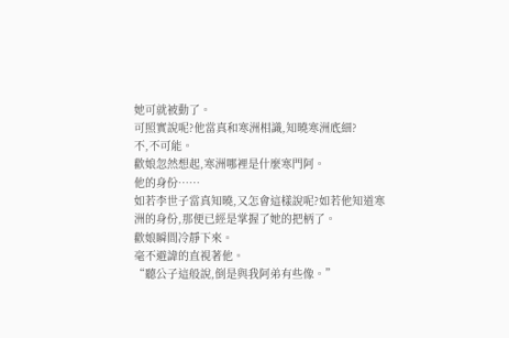她可就被動了。
可照實說呢?他當真和寒洲相識,知曉寒洲底細?
不,不可能。
歡娘忽然想起,寒洲哪裡是什麼寒門阿。
他的身份……
如若李世子當真知曉,又怎會這樣說呢?如若他知道寒洲的身份,那便已經是掌握了她的把柄了。
歡娘瞬間冷靜下來。
毫不避諱的直視著他。
“聽公子這般說,倒是與我阿弟有些像。”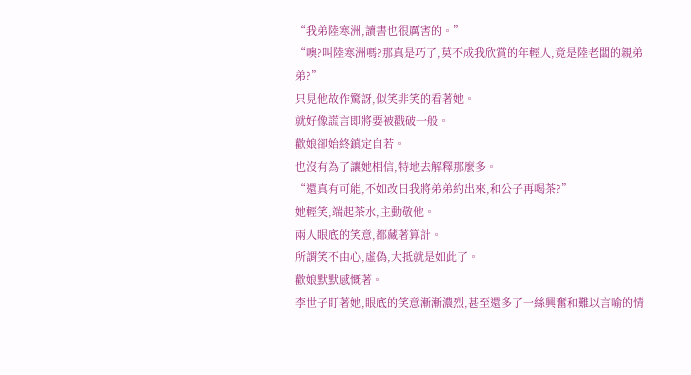“我弟陸寒洲,讀書也很厲害的。”
“噢?叫陸寒洲嗎?那真是巧了,莫不成我欣賞的年輕人,竟是陸老闆的親弟弟?”
只見他故作驚訝,似笑非笑的看著她。
就好像謊言即將要被戳破一般。
歡娘卻始終鎮定自若。
也沒有為了讓她相信,特地去解釋那麼多。
“還真有可能,不如改日我將弟弟約出來,和公子再喝茶?”
她輕笑,端起茶水,主動敬他。
兩人眼底的笑意,都藏著算計。
所謂笑不由心,虛偽,大抵就是如此了。
歡娘默默感慨著。
李世子盯著她,眼底的笑意漸漸濃烈,甚至還多了一絲興奮和難以言喻的情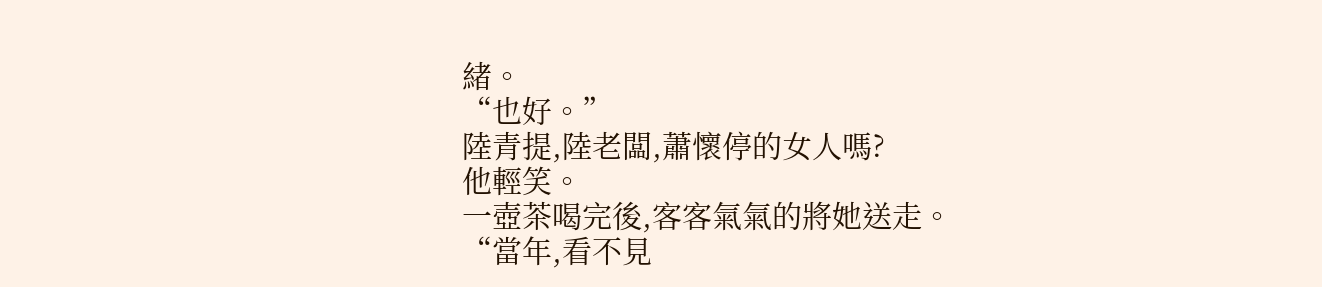緒。
“也好。”
陸青提,陸老闆,蕭懷停的女人嗎?
他輕笑。
一壺茶喝完後,客客氣氣的將她送走。
“當年,看不見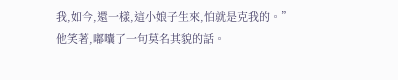我,如今,還一樣,這小娘子生來,怕就是克我的。”
他笑著,嘟囔了一句莫名其貌的話。